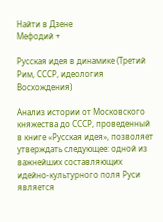Найти в Дзене
Мефодий +

Русская идея в динамике (Третий Рим, СССР, идеология Восхождения)

Анализ истории от Московского княжества до СССР, проведенный в книге «Русская идея», позволяет утверждать следующее: одной из важнейших составляющих идейно-культурного поля Руси является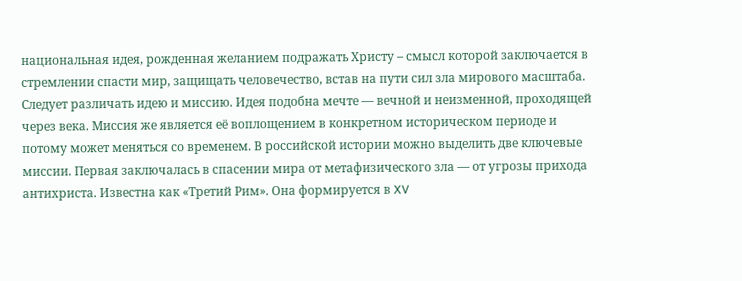национальная идея, рожденная желанием подражать Христу – смысл которой заключается в стремлении спасти мир, защищать человечество, встав на пути сил зла мирового масштаба. Следует различать идею и миссию. Идея подобна мечте — вечной и неизменной, проходящей через века. Миссия же является её воплощением в конкретном историческом периоде и потому может меняться со временем. В российской истории можно выделить две ключевые миссии. Первая заключалась в спасении мира от метафизического зла — от угрозы прихода антихриста. Известна как «Третий Рим». Она формируется в XV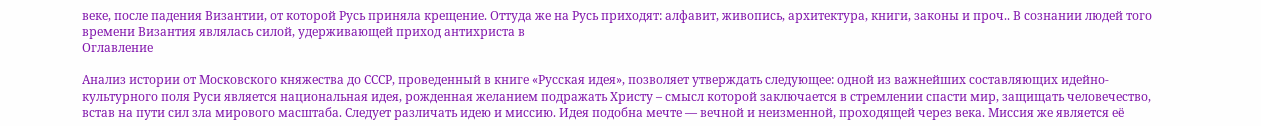веке, после падения Византии, от которой Русь приняла крещение. Оттуда же на Русь приходят: алфавит, живопись, архитектура, книги, законы и проч.. В сознании людей того времени Византия являлась силой, удерживающей приход антихриста в
Оглавление

Анализ истории от Московского княжества до СССР, проведенный в книге «Русская идея», позволяет утверждать следующее: одной из важнейших составляющих идейно-культурного поля Руси является национальная идея, рожденная желанием подражать Христу – смысл которой заключается в стремлении спасти мир, защищать человечество, встав на пути сил зла мирового масштаба. Следует различать идею и миссию. Идея подобна мечте — вечной и неизменной, проходящей через века. Миссия же является её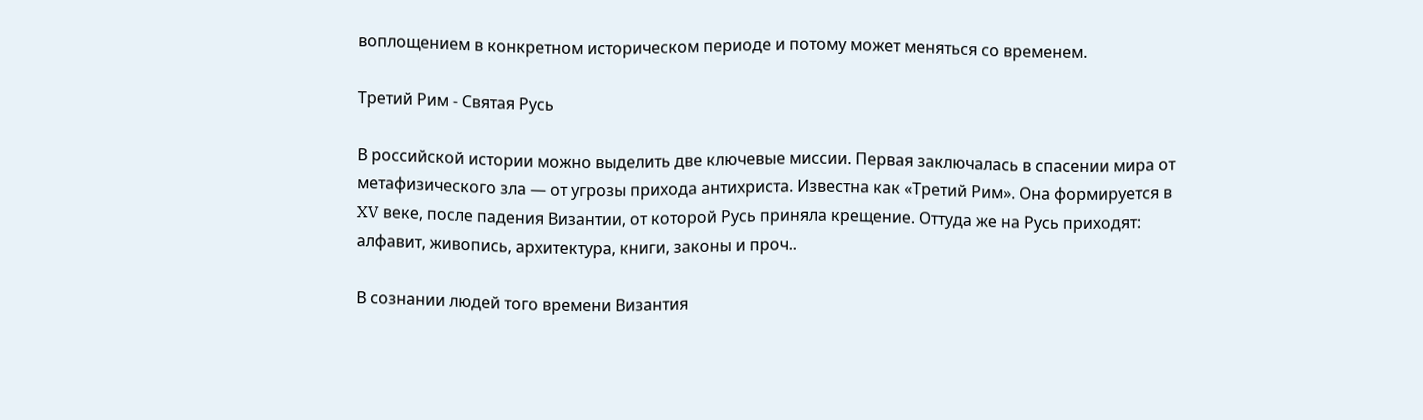воплощением в конкретном историческом периоде и потому может меняться со временем.

Третий Рим - Святая Русь

В российской истории можно выделить две ключевые миссии. Первая заключалась в спасении мира от метафизического зла — от угрозы прихода антихриста. Известна как «Третий Рим». Она формируется в XV веке, после падения Византии, от которой Русь приняла крещение. Оттуда же на Русь приходят: алфавит, живопись, архитектура, книги, законы и проч..

В сознании людей того времени Византия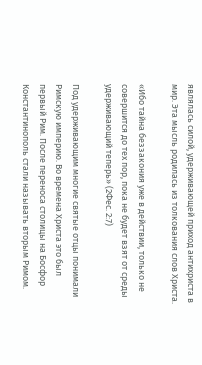являлась силой, удерживающей приход антихриста в мир. Эта мысль родилась из толкования слов Христа.

«Ибо тайна беззакония уже в действии, только не совершится до тех пор, пока не будет взят от среды удерживающий теперь» (2Фес. 2:7)

Под удерживающим многие святые отцы понимали Римскую империю. Во времена Христа это был первый Рим. После переноса столицы на Босфор Константинополь стали называть вторым Римом.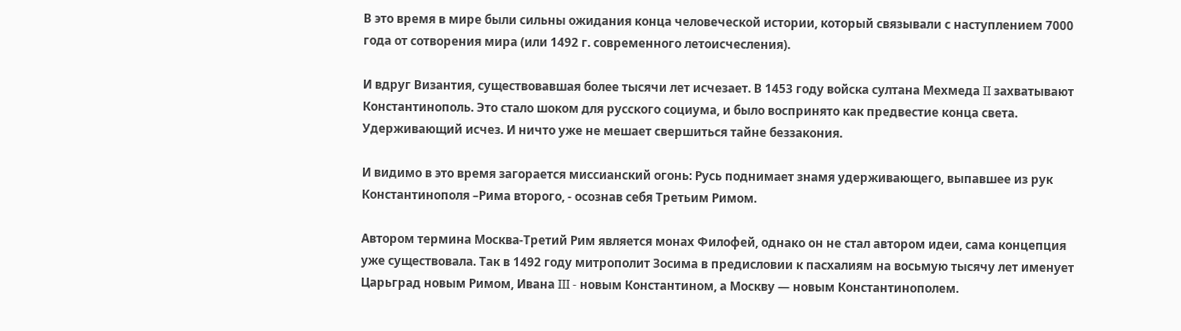В это время в мире были сильны ожидания конца человеческой истории, который связывали с наступлением 7000 года от сотворения мира (или 1492 г. современного летоисчесления).

И вдруг Византия, существовавшая более тысячи лет исчезает. В 1453 году войска султана Мехмеда II захватывают Константинополь. Это стало шоком для русского социума, и было воспринято как предвестие конца света. Удерживающий исчез. И ничто уже не мешает свершиться тайне беззакония.

И видимо в это время загорается миссианский огонь: Русь поднимает знамя удерживающего, выпавшее из рук Константинополя –Рима второго, - осознав себя Третьим Римом.

Автором термина Москва-Третий Рим является монах Филофей, однако он не стал автором идеи, сама концепция уже существовала. Так в 1492 году митрополит Зосима в предисловии к пасхалиям на восьмую тысячу лет именует Царьград новым Римом, Ивана III - новым Константином, а Москву — новым Константинополем.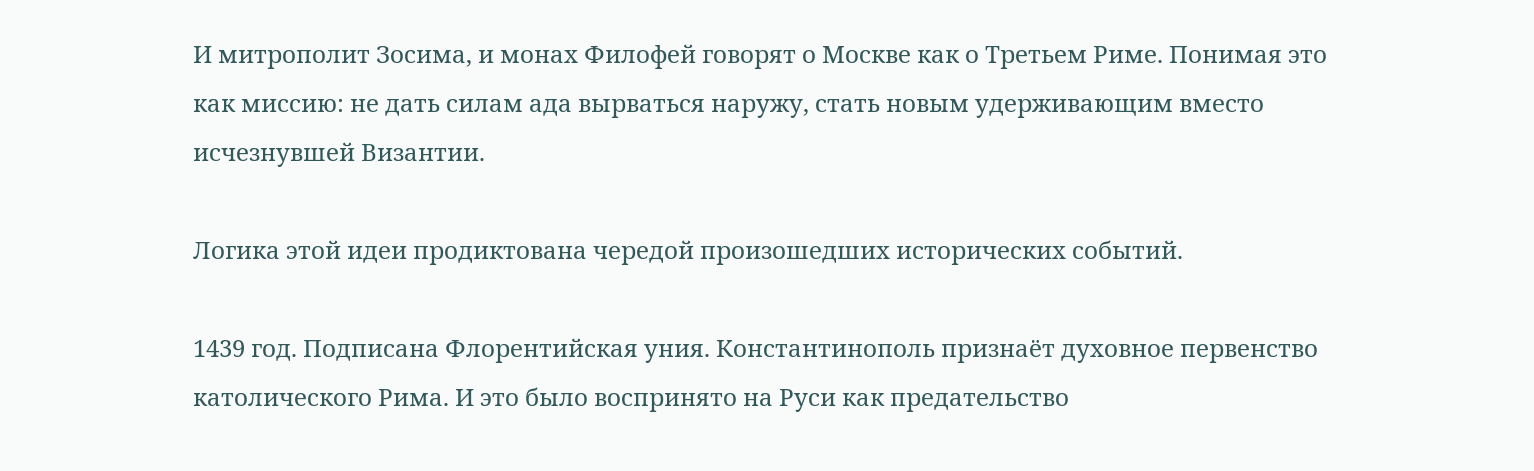И митрополит Зосима, и монах Филофей говорят о Москве как о Третьем Риме. Понимая это как миссию: не дать силам ада вырваться наружу, стать новым удерживающим вместо исчезнувшей Византии.

Логика этой идеи продиктована чередой произошедших исторических событий.

1439 год. Подписана Флорентийская уния. Константинополь признаёт духовное первенство католического Рима. И это было воспринято на Руси как предательство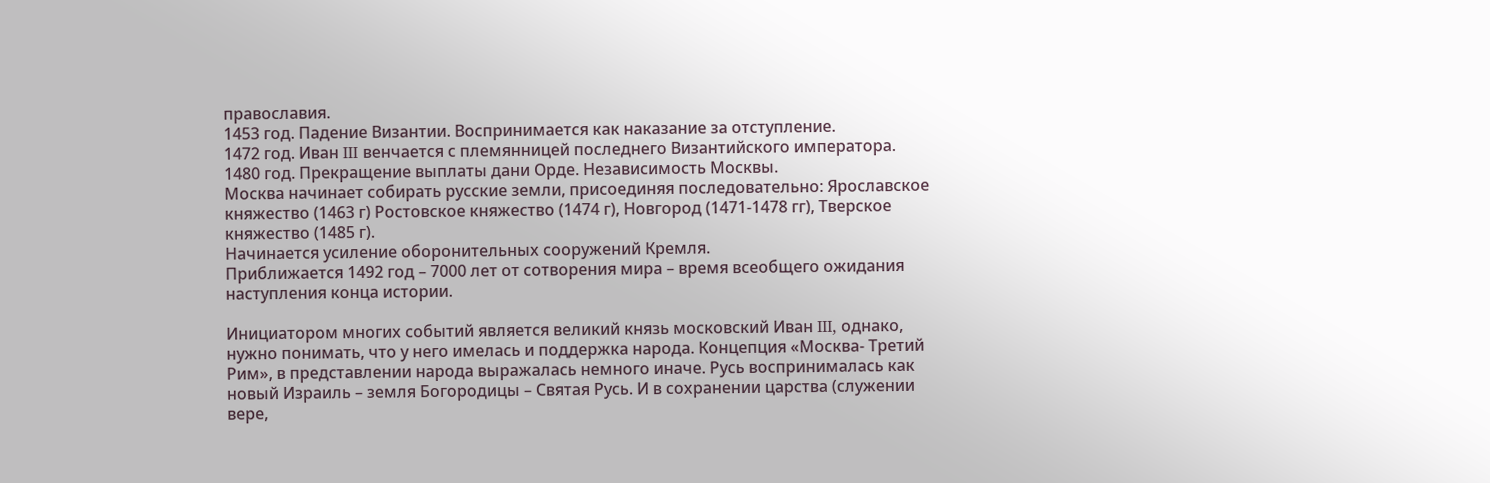православия.
1453 год. Падение Византии. Воспринимается как наказание за отступление.
1472 год. Иван III венчается с племянницей последнего Византийского императора.
1480 год. Прекращение выплаты дани Орде. Независимость Москвы.
Москва начинает собирать русские земли, присоединяя последовательно: Ярославское княжество (1463 г) Ростовское княжество (1474 г), Новгород (1471-1478 гг), Тверское княжество (1485 г).
Начинается усиление оборонительных сооружений Кремля.
Приближается 1492 год – 7000 лет от сотворения мира – время всеобщего ожидания наступления конца истории.

Инициатором многих событий является великий князь московский Иван III, однако, нужно понимать, что у него имелась и поддержка народа. Концепция «Москва- Третий Рим», в представлении народа выражалась немного иначе. Русь воспринималась как новый Израиль – земля Богородицы – Святая Русь. И в сохранении царства (служении вере,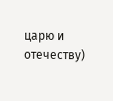царю и отечеству)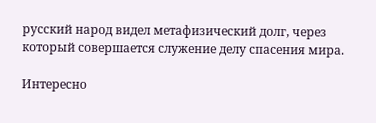русский народ видел метафизический долг, через который совершается служение делу спасения мира.

Интересно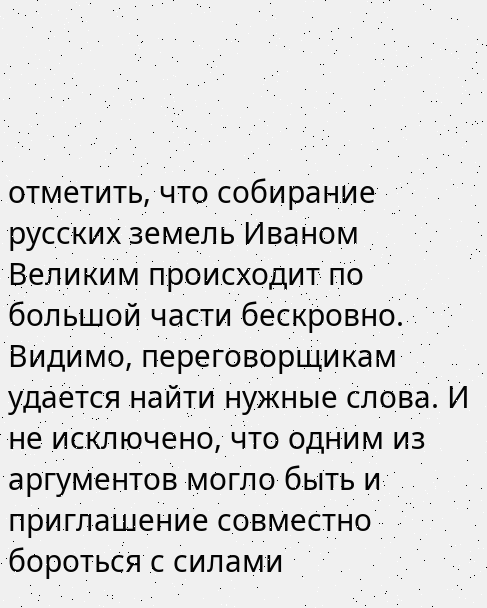отметить, что собирание русских земель Иваном Великим происходит по большой части бескровно. Видимо, переговорщикам удается найти нужные слова. И не исключено, что одним из аргументов могло быть и приглашение совместно бороться с силами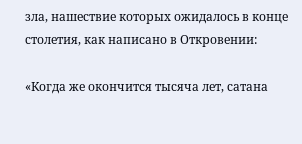зла, нашествие которых ожидалось в конце столетия, как написано в Откровении:

«Когда же окончится тысяча лет, сатана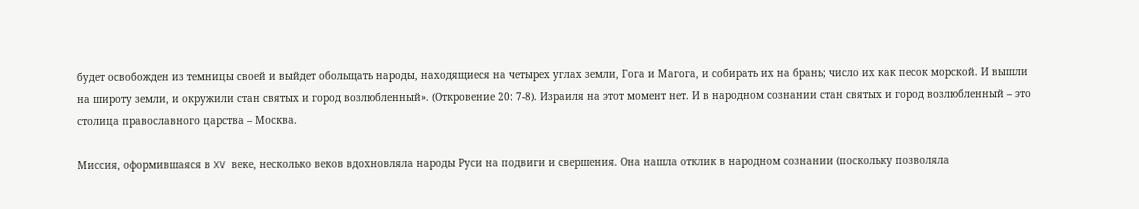будет освобожден из темницы своей и выйдет обольщать народы, находящиеся на четырех углах земли, Гога и Магога, и собирать их на брань; число их как песок морской. И вышли на широту земли, и окружили стан святых и город возлюбленный». (Откровение 20: 7-8). Израиля на этот момент нет. И в народном сознании стан святых и город возлюбленный – это столица православного царства – Москва.

Миссия, оформившаяся в XV веке, несколько веков вдохновляла народы Руси на подвиги и свершения. Она нашла отклик в народном сознании (поскольку позволяла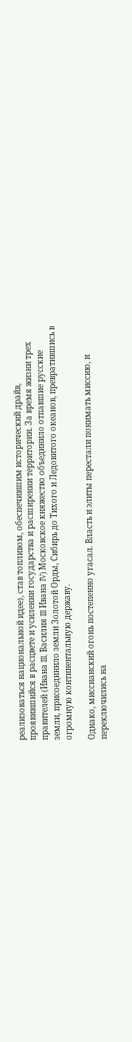реализоваться национальной идее), став топливом, обеспечившим исторический драйв, проявившийся в расцвете и усилении государства и расширении территории. За время жизни трех правителей (Ивана III, Василия III Ивана IV) Московское княжество объединило отпавшие русские земли, присоединило земли Золотой Орды, Сибирь до Тихого и Ледовитого океанов, превратившись в огромную континентальную державу.

Однако, миссианский огонь постепенно угасал. Власть и элиты перестали понимать миссию, и переключились на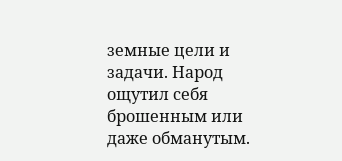земные цели и задачи. Народ ощутил себя брошенным или даже обманутым.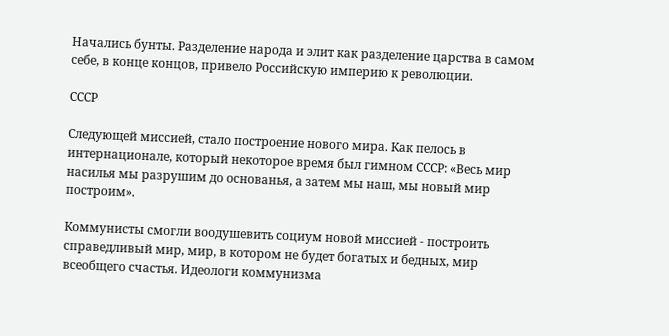Начались бунты. Разделение народа и элит как разделение царства в самом себе, в конце концов, привело Российскую империю к революции.

СССР

Следующей миссией, стало построение нового мира. Как пелось в интернационале, который некоторое время был гимном СССР: «Весь мир насилья мы разрушим до основанья, а затем мы наш, мы новый мир построим».

Коммунисты смогли воодушевить социум новой миссией - построить справедливый мир, мир, в котором не будет богатых и бедных, мир всеобщего счастья. Идеологи коммунизма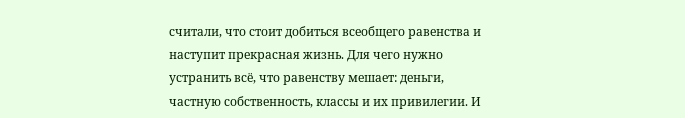считали, что стоит добиться всеобщего равенства и наступит прекрасная жизнь. Для чего нужно устранить всё, что равенству мешает: деньги, частную собственность, классы и их привилегии. И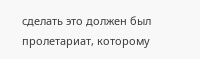сделать это должен был пролетариат, которому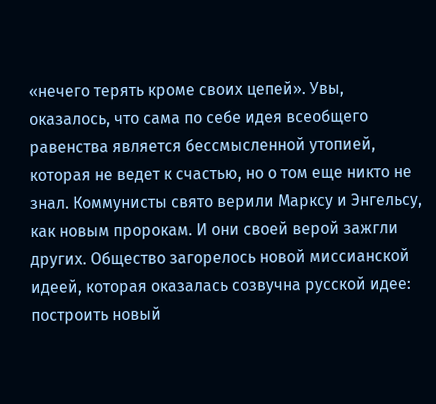«нечего терять кроме своих цепей». Увы, оказалось, что сама по себе идея всеобщего равенства является бессмысленной утопией, которая не ведет к счастью, но о том еще никто не знал. Коммунисты свято верили Марксу и Энгельсу, как новым пророкам. И они своей верой зажгли других. Общество загорелось новой миссианской идеей, которая оказалась созвучна русской идее: построить новый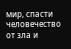мир, спасти человечество от зла и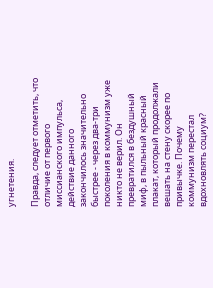угнетения.

Правда, следует отметить, что отличие от первого миссианского импульса, действие данного закончилось значительно быстрее - через два-три поколения в коммунизм уже никто не верил. Он превратился в бездушный миф, в пыльный красный плакат, который продолжали вешать на стену скорее по привычке. Почему коммунизм перестал вдохновлять социум?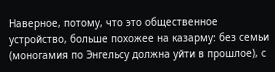Наверное, потому, что это общественное устройство, больше похожее на казарму: без семьи (моногамия по Энгельсу должна уйти в прошлое), с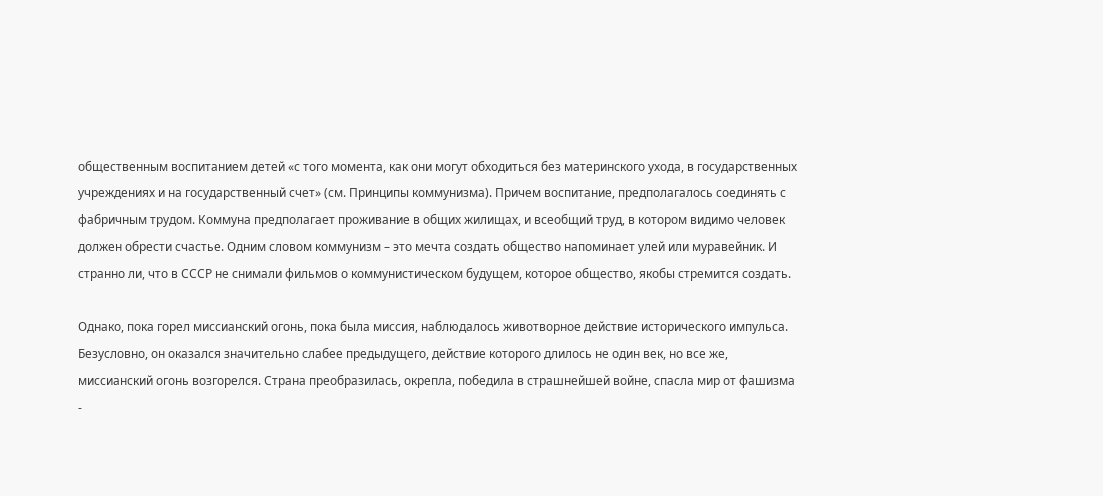общественным воспитанием детей «с того момента, как они могут обходиться без материнского ухода, в государственных учреждениях и на государственный счет» (см. Принципы коммунизма). Причем воспитание, предполагалось соединять с фабричным трудом. Коммуна предполагает проживание в общих жилищах, и всеобщий труд, в котором видимо человек должен обрести счастье. Одним словом коммунизм – это мечта создать общество напоминает улей или муравейник. И странно ли, что в СССР не снимали фильмов о коммунистическом будущем, которое общество, якобы стремится создать.

Однако, пока горел миссианский огонь, пока была миссия, наблюдалось животворное действие исторического импульса. Безусловно, он оказался значительно слабее предыдущего, действие которого длилось не один век, но все же, миссианский огонь возгорелся. Страна преобразилась, окрепла, победила в страшнейшей войне, спасла мир от фашизма -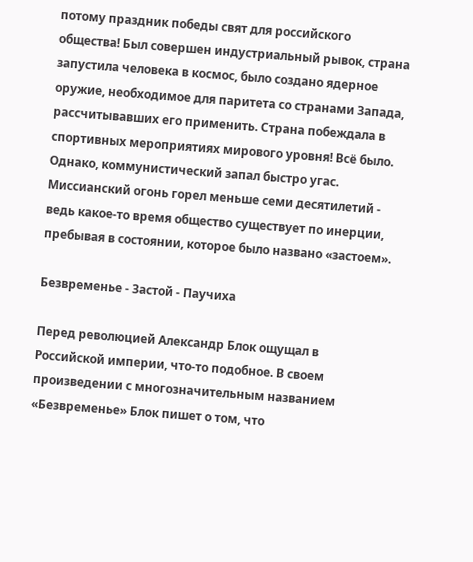потому праздник победы свят для российского общества! Был совершен индустриальный рывок, страна запустила человека в космос, было создано ядерное оружие, необходимое для паритета со странами Запада, рассчитывавших его применить. Страна побеждала в спортивных мероприятиях мирового уровня! Всё было. Однако, коммунистический запал быстро угас. Миссианский огонь горел меньше семи десятилетий - ведь какое-то время общество существует по инерции, пребывая в состоянии, которое было названо «застоем».

Безвременье - Застой - Паучиха

Перед революцией Александр Блок ощущал в Российской империи, что-то подобное. В своем произведении с многозначительным названием «Безвременье» Блок пишет о том, что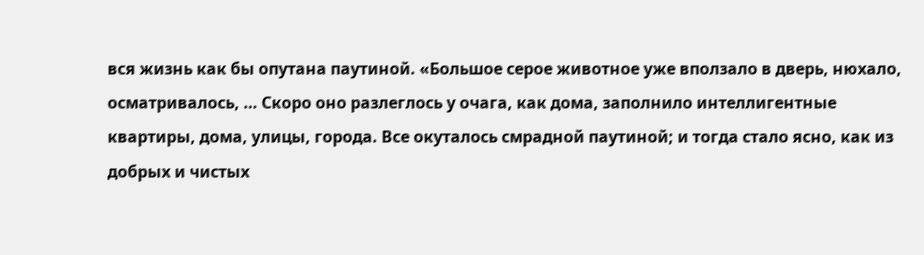вся жизнь как бы опутана паутиной. «Большое серое животное уже вползало в дверь, нюхало, осматривалось, … Скоро оно разлеглось у очага, как дома, заполнило интеллигентные квартиры, дома, улицы, города. Все окуталось смрадной паутиной; и тогда стало ясно, как из добрых и чистых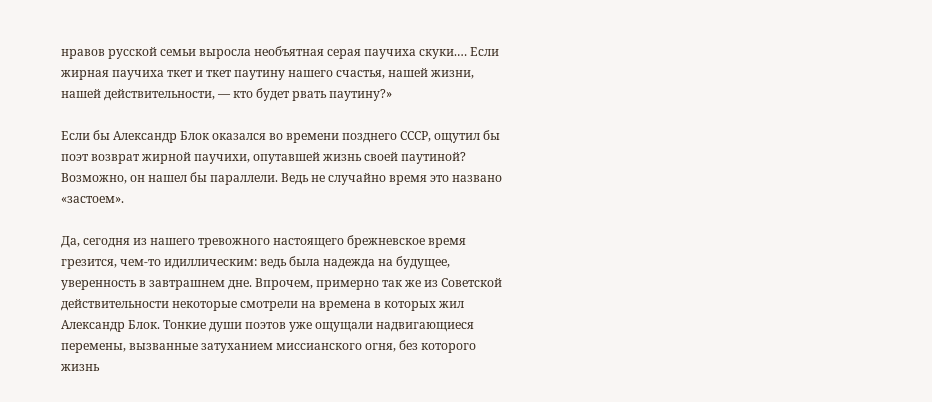нравов русской семьи выросла необъятная серая паучиха скуки.… Если жирная паучиха ткет и ткет паутину нашего счастья, нашей жизни, нашей действительности, — кто будет рвать паутину?»

Если бы Александр Блок оказался во времени позднего СССР, ощутил бы поэт возврат жирной паучихи, опутавшей жизнь своей паутиной? Возможно, он нашел бы параллели. Ведь не случайно время это названо «застоем».

Да, сегодня из нашего тревожного настоящего брежневское время грезится, чем-то идиллическим: ведь была надежда на будущее, уверенность в завтрашнем дне. Впрочем, примерно так же из Советской действительности некоторые смотрели на времена в которых жил Александр Блок. Тонкие души поэтов уже ощущали надвигающиеся перемены, вызванные затуханием миссианского огня, без которого жизнь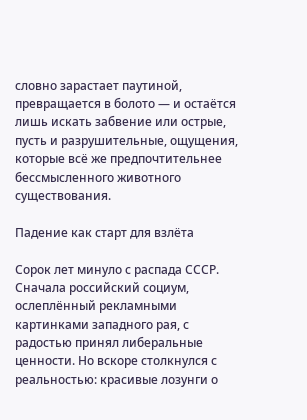словно зарастает паутиной, превращается в болото — и остаётся лишь искать забвение или острые, пусть и разрушительные, ощущения, которые всё же предпочтительнее бессмысленного животного существования.

Падение как старт для взлёта

Сорок лет минуло с распада СССР. Сначала российский социум, ослеплённый рекламными картинками западного рая, с радостью принял либеральные ценности. Но вскоре столкнулся с реальностью: красивые лозунги о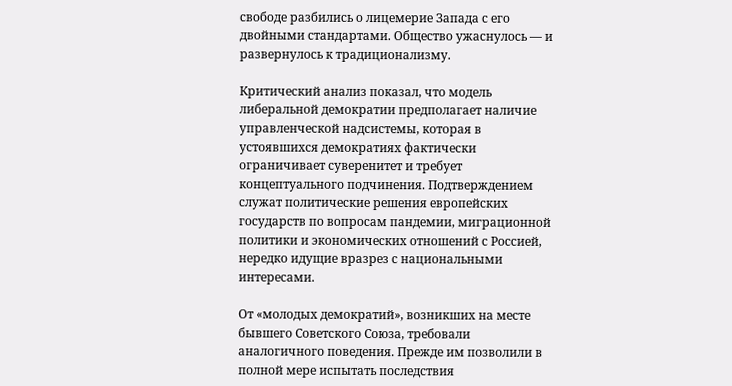свободе разбились о лицемерие Запада с его двойными стандартами. Общество ужаснулось — и развернулось к традиционализму.

Критический анализ показал, что модель либеральной демократии предполагает наличие управленческой надсистемы, которая в устоявшихся демократиях фактически ограничивает суверенитет и требует концептуального подчинения. Подтверждением служат политические решения европейских государств по вопросам пандемии, миграционной политики и экономических отношений с Россией, нередко идущие вразрез с национальными интересами.

От «молодых демократий», возникших на месте бывшего Советского Союза, требовали аналогичного поведения. Прежде им позволили в полной мере испытать последствия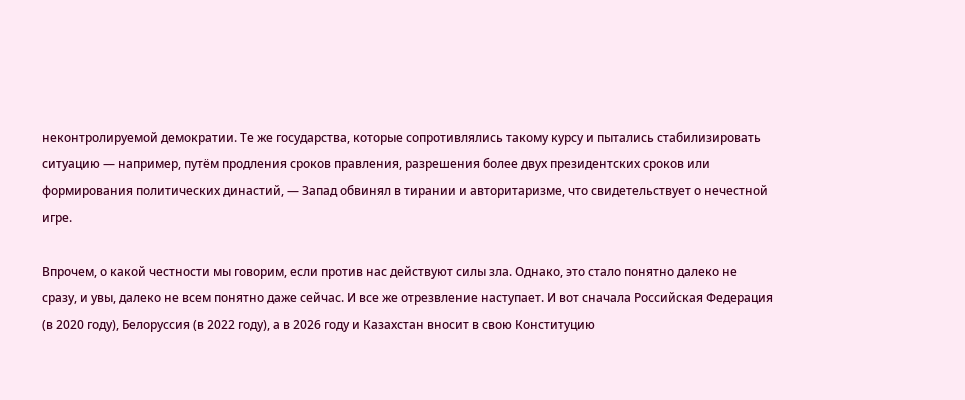неконтролируемой демократии. Те же государства, которые сопротивлялись такому курсу и пытались стабилизировать ситуацию — например, путём продления сроков правления, разрешения более двух президентских сроков или формирования политических династий, — Запад обвинял в тирании и авторитаризме, что свидетельствует о нечестной игре.

Впрочем, о какой честности мы говорим, если против нас действуют силы зла. Однако, это стало понятно далеко не сразу, и увы, далеко не всем понятно даже сейчас. И все же отрезвление наступает. И вот сначала Российская Федерация (в 2020 году), Белоруссия (в 2022 году), а в 2026 году и Казахстан вносит в свою Конституцию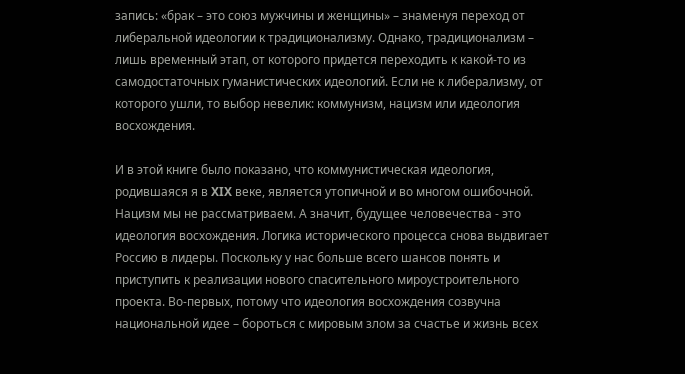запись: «брак – это союз мужчины и женщины» – знаменуя переход от либеральной идеологии к традиционализму. Однако, традиционализм – лишь временный этап, от которого придется переходить к какой-то из самодостаточных гуманистических идеологий. Если не к либерализму, от которого ушли, то выбор невелик: коммунизм, нацизм или идеология восхождения.

И в этой книге было показано, что коммунистическая идеология, родившаяся я в XIX веке, является утопичной и во многом ошибочной. Нацизм мы не рассматриваем. А значит, будущее человечества - это идеология восхождения. Логика исторического процесса снова выдвигает Россию в лидеры. Поскольку у нас больше всего шансов понять и приступить к реализации нового спасительного мироустроительного проекта. Во-первых, потому что идеология восхождения созвучна национальной идее – бороться с мировым злом за счастье и жизнь всех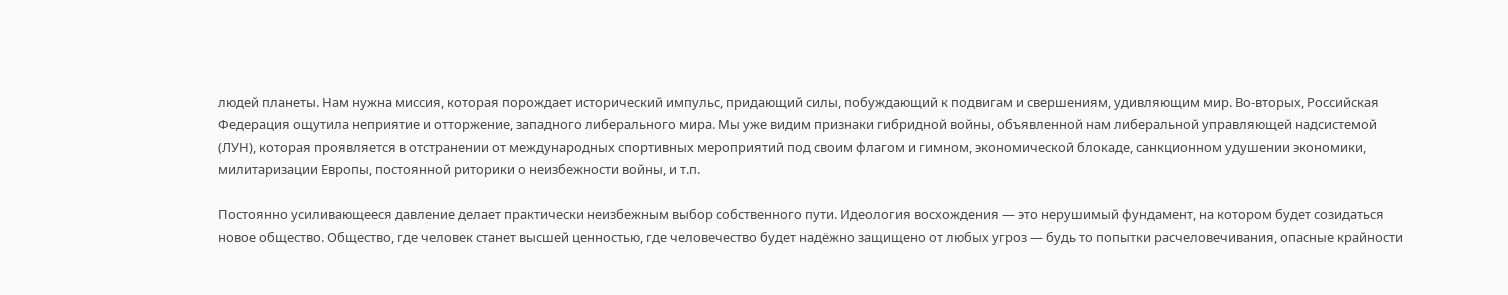людей планеты. Нам нужна миссия, которая порождает исторический импульс, придающий силы, побуждающий к подвигам и свершениям, удивляющим мир. Во-вторых, Российская Федерация ощутила неприятие и отторжение, западного либерального мира. Мы уже видим признаки гибридной войны, объявленной нам либеральной управляющей надсистемой (ЛУН), которая проявляется в отстранении от международных спортивных мероприятий под своим флагом и гимном, экономической блокаде, санкционном удушении экономики, милитаризации Европы, постоянной риторики о неизбежности войны, и т.п.

Постоянно усиливающееся давление делает практически неизбежным выбор собственного пути. Идеология восхождения — это нерушимый фундамент, на котором будет созидаться новое общество. Общество, где человек станет высшей ценностью, где человечество будет надёжно защищено от любых угроз — будь то попытки расчеловечивания, опасные крайности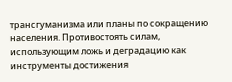трансгуманизма или планы по сокращению населения. Противостоять силам, использующим ложь и деградацию как инструменты достижения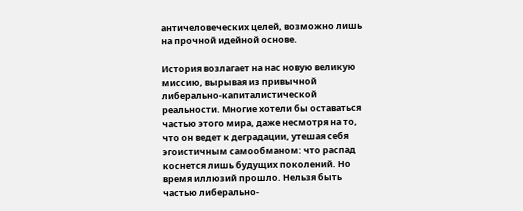античеловеческих целей, возможно лишь на прочной идейной основе.

История возлагает на нас новую великую миссию, вырывая из привычной либерально-капиталистической реальности. Многие хотели бы оставаться частью этого мира, даже несмотря на то, что он ведет к деградации, утешая себя эгоистичным самообманом: что распад коснется лишь будущих поколений. Но время иллюзий прошло. Нельзя быть частью либерально-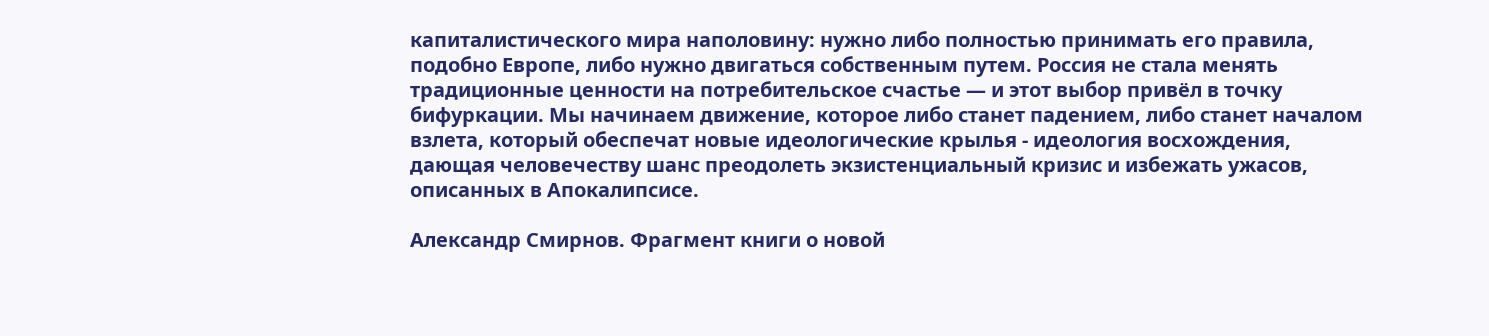капиталистического мира наполовину: нужно либо полностью принимать его правила, подобно Европе, либо нужно двигаться собственным путем. Россия не стала менять традиционные ценности на потребительское счастье — и этот выбор привёл в точку бифуркации. Мы начинаем движение, которое либо станет падением, либо станет началом взлета, который обеспечат новые идеологические крылья - идеология восхождения, дающая человечеству шанс преодолеть экзистенциальный кризис и избежать ужасов, описанных в Апокалипсисе.

Александр Смирнов. Фрагмент книги о новой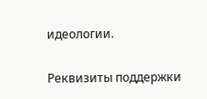идеологии.

Реквизиты поддержки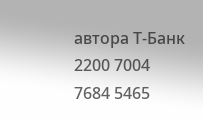автора Т-Банк 2200 7004 7684 5465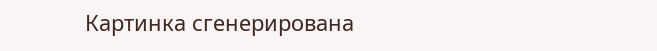Картинка сгенерирована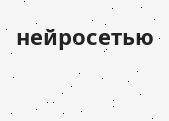нейросетью